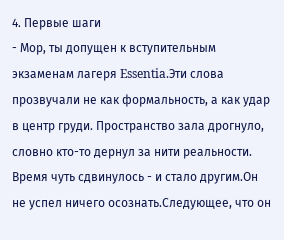4. Первые шаги
- Мор, ты допущен к вступительным экзаменам лагеря Essentia.Эти слова прозвучали не как формальность, а как удар в центр груди. Пространство зала дрогнуло, словно кто-то дернул за нити реальности. Время чуть сдвинулось - и стало другим.Он не успел ничего осознать.Следующее, что он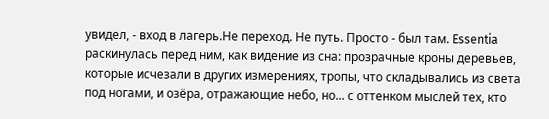увидел, - вход в лагерь.Не переход. Не путь. Просто - был там. Essentia раскинулась перед ним, как видение из сна: прозрачные кроны деревьев, которые исчезали в других измерениях, тропы, что складывались из света под ногами, и озёра, отражающие небо, но... с оттенком мыслей тех, кто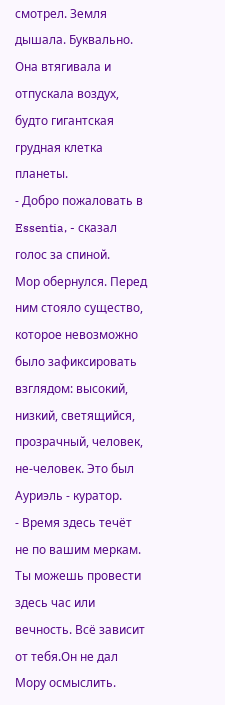смотрел. Земля дышала. Буквально.
Она втягивала и отпускала воздух, будто гигантская грудная клетка планеты.
- Добро пожаловать в Essentia, - сказал голос за спиной.
Мор обернулся. Перед ним стояло существо, которое невозможно было зафиксировать взглядом: высокий, низкий, светящийся, прозрачный, человек, не-человек. Это был Ауриэль - куратор.
- Время здесь течёт не по вашим меркам. Ты можешь провести здесь час или вечность. Всё зависит от тебя.Он не дал Мору осмыслить.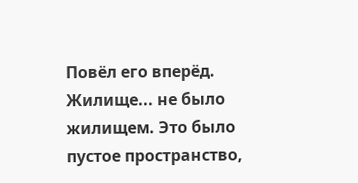Повёл его вперёд.
Жилище... не было жилищем. Это было пустое пространство,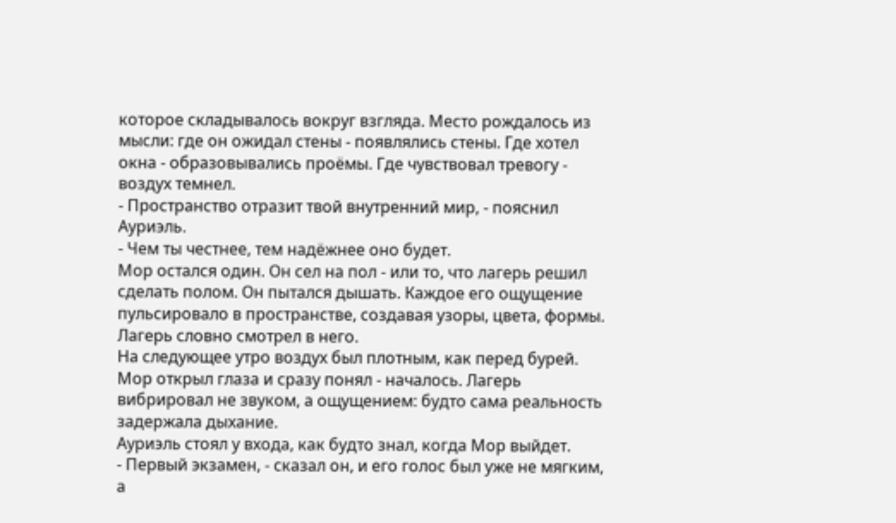которое складывалось вокруг взгляда. Место рождалось из мысли: где он ожидал стены - появлялись стены. Где хотел окна - образовывались проёмы. Где чувствовал тревогу - воздух темнел.
- Пространство отразит твой внутренний мир, - пояснил Ауриэль.
- Чем ты честнее, тем надёжнее оно будет.
Мор остался один. Он сел на пол - или то, что лагерь решил сделать полом. Он пытался дышать. Каждое его ощущение пульсировало в пространстве, создавая узоры, цвета, формы. Лагерь словно смотрел в него.
На следующее утро воздух был плотным, как перед бурей. Мор открыл глаза и сразу понял - началось. Лагерь вибрировал не звуком, а ощущением: будто сама реальность задержала дыхание.
Ауриэль стоял у входа, как будто знал, когда Мор выйдет.
- Первый экзамен, - сказал он, и его голос был уже не мягким, а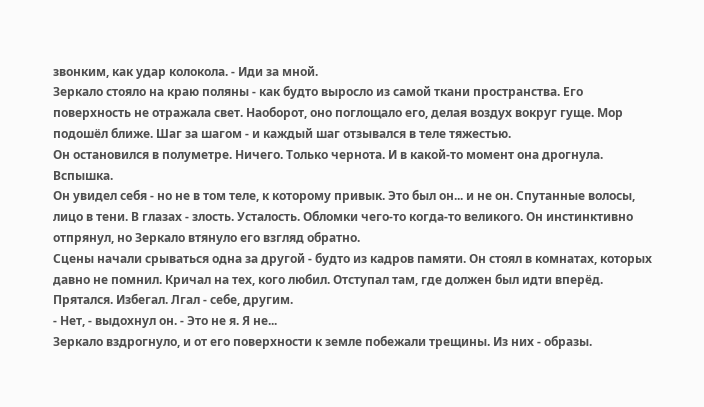звонким, как удар колокола. - Иди за мной.
Зеркало стояло на краю поляны - как будто выросло из самой ткани пространства. Его поверхность не отражала свет. Наоборот, оно поглощало его, делая воздух вокруг гуще. Мор подошёл ближе. Шаг за шагом - и каждый шаг отзывался в теле тяжестью.
Он остановился в полуметре. Ничего. Только чернота. И в какой-то момент она дрогнула.
Вспышка.
Он увидел себя - но не в том теле, к которому привык. Это был он... и не он. Спутанные волосы, лицо в тени. В глазах - злость. Усталость. Обломки чего-то когда-то великого. Он инстинктивно отпрянул, но Зеркало втянуло его взгляд обратно.
Сцены начали срываться одна за другой - будто из кадров памяти. Он стоял в комнатах, которых давно не помнил. Кричал на тех, кого любил. Отступал там, где должен был идти вперёд. Прятался. Избегал. Лгал - себе, другим.
- Нет, - выдохнул он. - Это не я. Я не...
Зеркало вздрогнуло, и от его поверхности к земле побежали трещины. Из них - образы.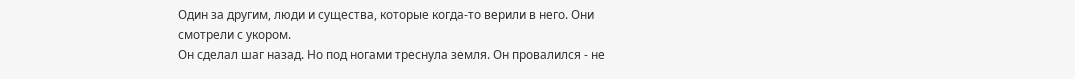Один за другим, люди и существа, которые когда-то верили в него. Они смотрели с укором.
Он сделал шаг назад. Но под ногами треснула земля. Он провалился - не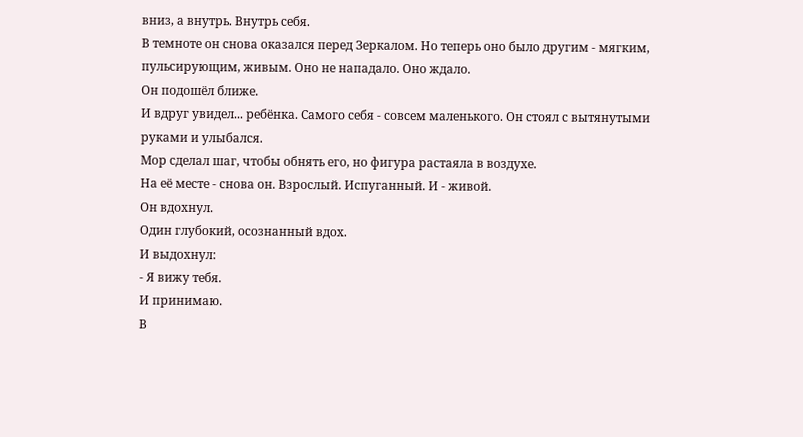вниз, а внутрь. Внутрь себя.
В темноте он снова оказался перед Зеркалом. Но теперь оно было другим - мягким, пульсирующим, живым. Оно не нападало. Оно ждало.
Он подошёл ближе.
И вдруг увидел... ребёнка. Самого себя - совсем маленького. Он стоял с вытянутыми руками и улыбался.
Мор сделал шаг, чтобы обнять его, но фигура растаяла в воздухе.
На её месте - снова он. Взрослый. Испуганный. И - живой.
Он вдохнул.
Один глубокий, осознанный вдох.
И выдохнул:
- Я вижу тебя.
И принимаю.
В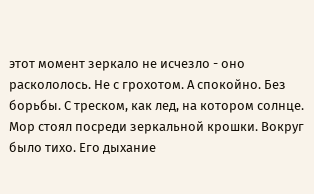этот момент зеркало не исчезло - оно раскололось. Не с грохотом. А спокойно. Без борьбы. С треском, как лед, на котором солнце.
Мор стоял посреди зеркальной крошки. Вокруг было тихо. Его дыхание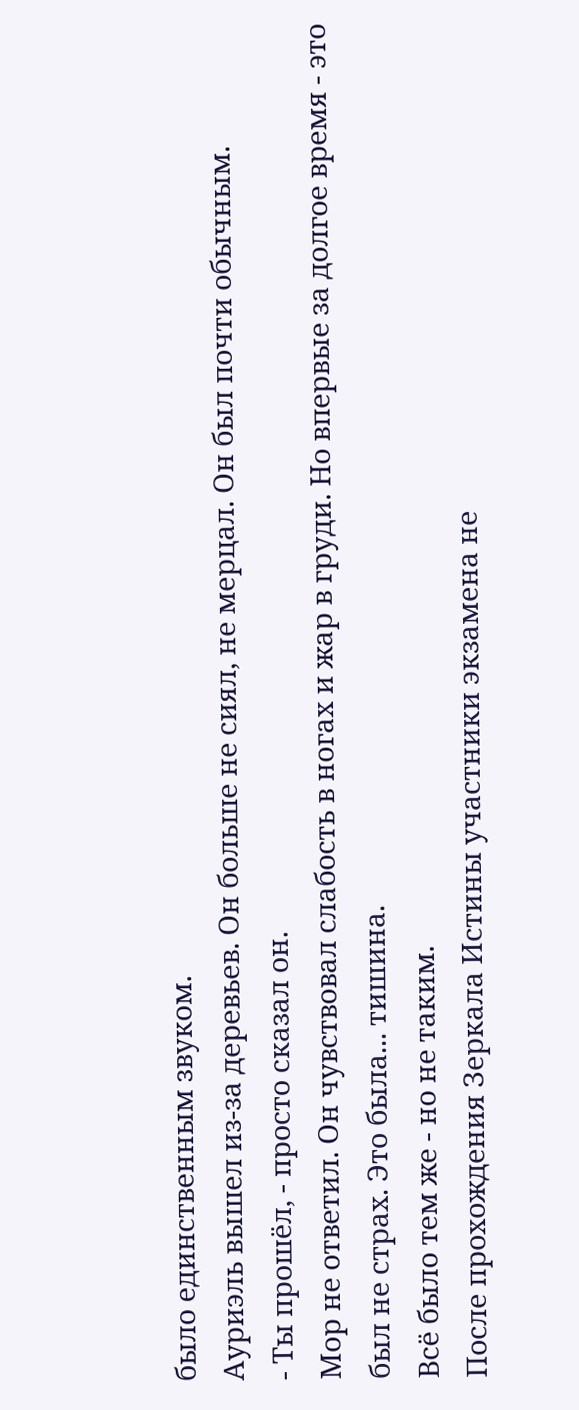было единственным звуком.
Ауриэль вышел из-за деревьев. Он больше не сиял, не мерцал. Он был почти обычным.
- Ты прошёл, - просто сказал он.
Мор не ответил. Он чувствовал слабость в ногах и жар в груди. Но впервые за долгое время - это был не страх. Это была... тишина.
Всё было тем же - но не таким.
После прохождения Зеркала Истины участники экзамена не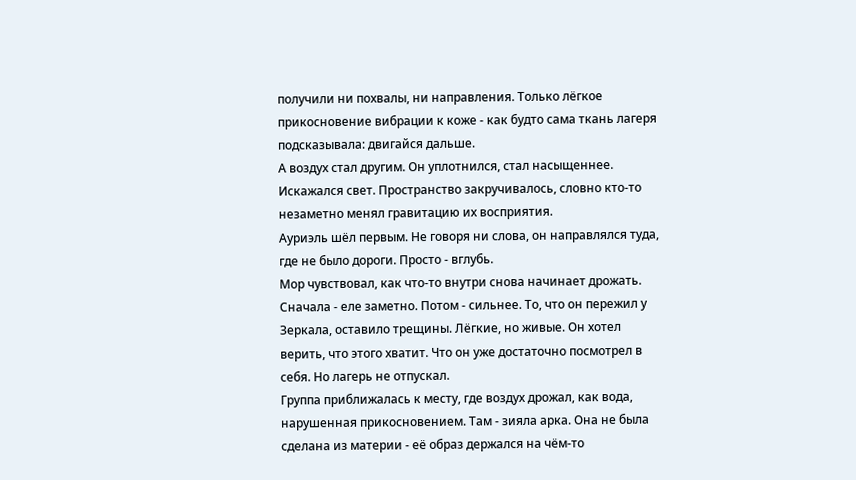получили ни похвалы, ни направления. Только лёгкое прикосновение вибрации к коже - как будто сама ткань лагеря подсказывала: двигайся дальше.
А воздух стал другим. Он уплотнился, стал насыщеннее. Искажался свет. Пространство закручивалось, словно кто-то незаметно менял гравитацию их восприятия.
Ауриэль шёл первым. Не говоря ни слова, он направлялся туда, где не было дороги. Просто - вглубь.
Мор чувствовал, как что-то внутри снова начинает дрожать. Сначала - еле заметно. Потом - сильнее. То, что он пережил у Зеркала, оставило трещины. Лёгкие, но живые. Он хотел верить, что этого хватит. Что он уже достаточно посмотрел в себя. Но лагерь не отпускал.
Группа приближалась к месту, где воздух дрожал, как вода, нарушенная прикосновением. Там - зияла арка. Она не была сделана из материи - её образ держался на чём-то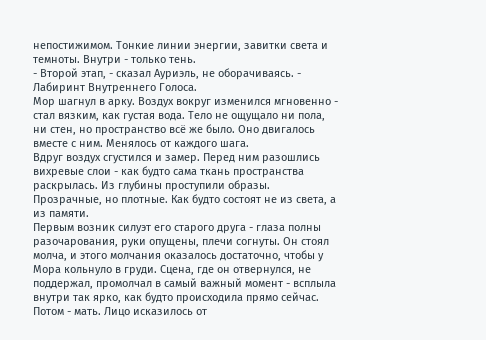непостижимом. Тонкие линии энергии, завитки света и темноты. Внутри - только тень.
- Второй этап, - сказал Ауриэль, не оборачиваясь. - Лабиринт Внутреннего Голоса.
Мор шагнул в арку. Воздух вокруг изменился мгновенно - стал вязким, как густая вода. Тело не ощущало ни пола, ни стен, но пространство всё же было. Оно двигалось вместе с ним. Менялось от каждого шага.
Вдруг воздух сгустился и замер. Перед ним разошлись вихревые слои - как будто сама ткань пространства раскрылась. Из глубины проступили образы. Прозрачные, но плотные. Как будто состоят не из света, а из памяти.
Первым возник силуэт его старого друга - глаза полны разочарования, руки опущены, плечи согнуты. Он стоял молча, и этого молчания оказалось достаточно, чтобы у Мора кольнуло в груди. Сцена, где он отвернулся, не поддержал, промолчал в самый важный момент - всплыла внутри так ярко, как будто происходила прямо сейчас.
Потом - мать. Лицо исказилось от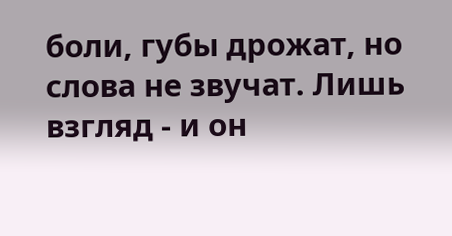боли, губы дрожат, но слова не звучат. Лишь взгляд - и он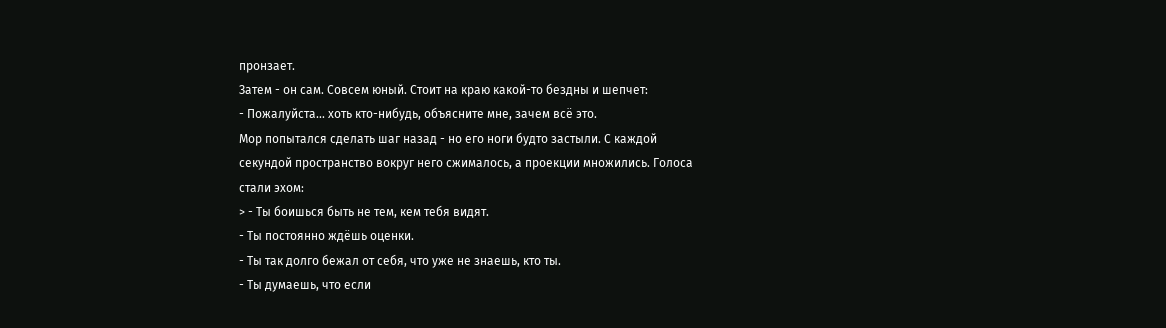пронзает.
Затем - он сам. Совсем юный. Стоит на краю какой-то бездны и шепчет:
- Пожалуйста... хоть кто-нибудь, объясните мне, зачем всё это.
Мор попытался сделать шаг назад - но его ноги будто застыли. С каждой секундой пространство вокруг него сжималось, а проекции множились. Голоса стали эхом:
> - Ты боишься быть не тем, кем тебя видят.
- Ты постоянно ждёшь оценки.
- Ты так долго бежал от себя, что уже не знаешь, кто ты.
- Ты думаешь, что если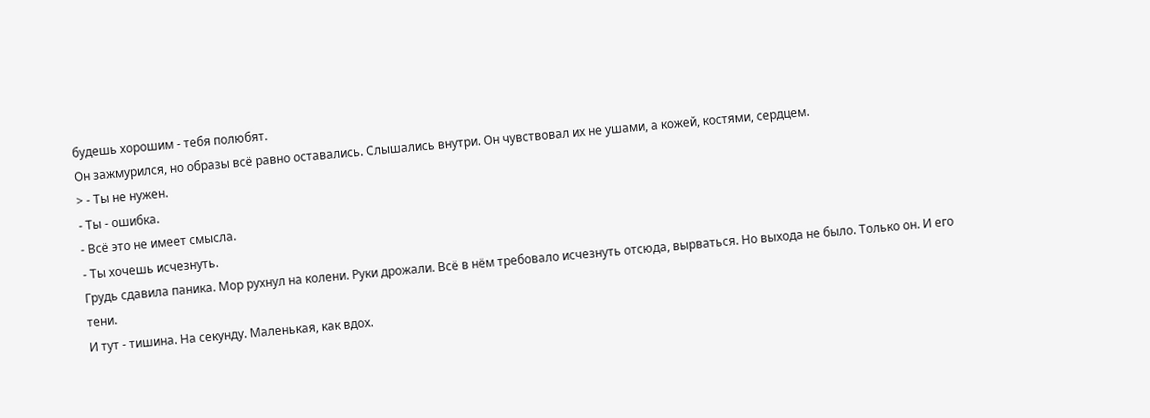будешь хорошим - тебя полюбят.
Он зажмурился, но образы всё равно оставались. Слышались внутри. Он чувствовал их не ушами, а кожей, костями, сердцем.
> - Ты не нужен.
- Ты - ошибка.
- Всё это не имеет смысла.
- Ты хочешь исчезнуть.
Грудь сдавила паника. Мор рухнул на колени. Руки дрожали. Всё в нём требовало исчезнуть отсюда, вырваться. Но выхода не было. Только он. И его тени.
И тут - тишина. На секунду. Маленькая, как вдох.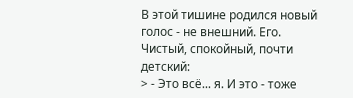В этой тишине родился новый голос - не внешний. Его. Чистый, спокойный, почти детский:
> - Это всё... я. И это - тоже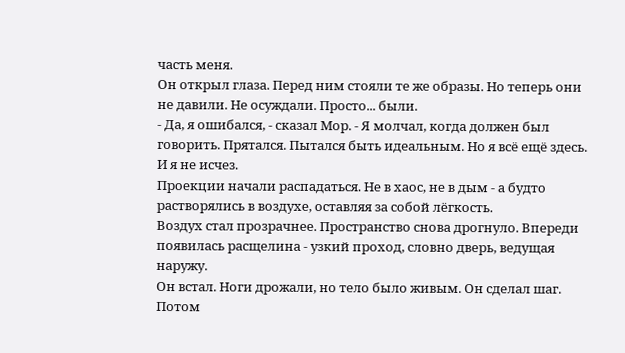часть меня.
Он открыл глаза. Перед ним стояли те же образы. Но теперь они не давили. Не осуждали. Просто... были.
- Да, я ошибался, - сказал Мор. - Я молчал, когда должен был говорить. Прятался. Пытался быть идеальным. Но я всё ещё здесь. И я не исчез.
Проекции начали распадаться. Не в хаос, не в дым - а будто растворялись в воздухе, оставляя за собой лёгкость.
Воздух стал прозрачнее. Пространство снова дрогнуло. Впереди появилась расщелина - узкий проход, словно дверь, ведущая наружу.
Он встал. Ноги дрожали, но тело было живым. Он сделал шаг. Потом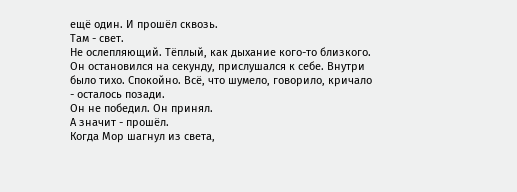ещё один. И прошёл сквозь.
Там - свет.
Не ослепляющий. Тёплый, как дыхание кого-то близкого.
Он остановился на секунду, прислушался к себе. Внутри было тихо. Спокойно. Всё, что шумело, говорило, кричало - осталось позади.
Он не победил. Он принял.
А значит - прошёл.
Когда Мор шагнул из света,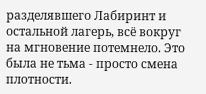разделявшего Лабиринт и остальной лагерь, всё вокруг на мгновение потемнело. Это была не тьма - просто смена плотности.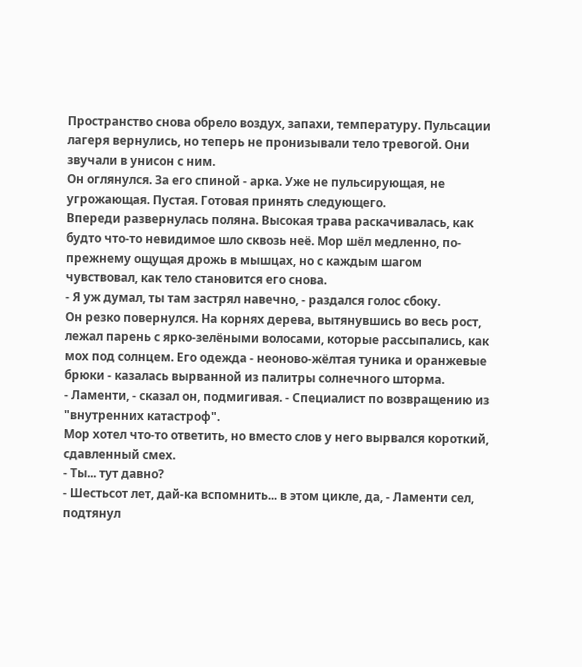Пространство снова обрело воздух, запахи, температуру. Пульсации лагеря вернулись, но теперь не пронизывали тело тревогой. Они звучали в унисон с ним.
Он оглянулся. За его спиной - арка. Уже не пульсирующая, не угрожающая. Пустая. Готовая принять следующего.
Впереди развернулась поляна. Высокая трава раскачивалась, как будто что-то невидимое шло сквозь неё. Мор шёл медленно, по-прежнему ощущая дрожь в мышцах, но с каждым шагом чувствовал, как тело становится его снова.
- Я уж думал, ты там застрял навечно, - раздался голос сбоку.
Он резко повернулся. На корнях дерева, вытянувшись во весь рост, лежал парень с ярко-зелёными волосами, которые рассыпались, как мох под солнцем. Его одежда - неоново-жёлтая туника и оранжевые брюки - казалась вырванной из палитры солнечного шторма.
- Ламенти, - сказал он, подмигивая. - Специалист по возвращению из "внутренних катастроф".
Мор хотел что-то ответить, но вместо слов у него вырвался короткий, сдавленный смех.
- Ты... тут давно?
- Шестьсот лет, дай-ка вспомнить... в этом цикле, да, - Ламенти сел, подтянул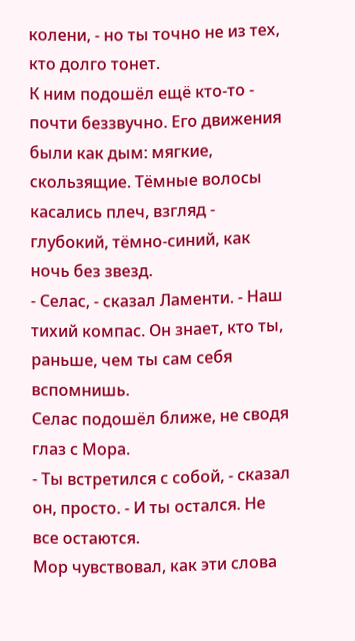колени, - но ты точно не из тех, кто долго тонет.
К ним подошёл ещё кто-то - почти беззвучно. Его движения были как дым: мягкие, скользящие. Тёмные волосы касались плеч, взгляд - глубокий, тёмно-синий, как ночь без звезд.
- Селас, - сказал Ламенти. - Наш тихий компас. Он знает, кто ты, раньше, чем ты сам себя вспомнишь.
Селас подошёл ближе, не сводя глаз с Мора.
- Ты встретился с собой, - сказал он, просто. - И ты остался. Не все остаются.
Мор чувствовал, как эти слова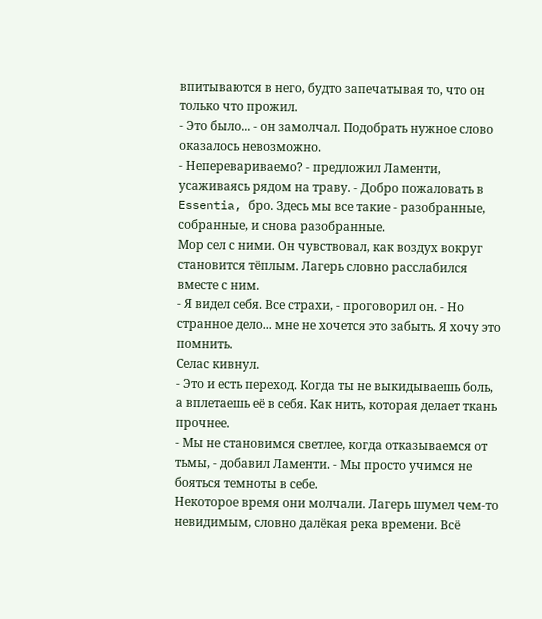впитываются в него, будто запечатывая то, что он только что прожил.
- Это было... - он замолчал. Подобрать нужное слово оказалось невозможно.
- Неперевариваемо? - предложил Ламенти, усаживаясь рядом на траву. - Добро пожаловать в Essentia, бро. Здесь мы все такие - разобранные, собранные, и снова разобранные.
Мор сел с ними. Он чувствовал, как воздух вокруг становится тёплым. Лагерь словно расслабился вместе с ним.
- Я видел себя. Все страхи, - проговорил он. - Но странное дело... мне не хочется это забыть. Я хочу это помнить.
Селас кивнул.
- Это и есть переход. Когда ты не выкидываешь боль, а вплетаешь её в себя. Как нить, которая делает ткань прочнее.
- Мы не становимся светлее, когда отказываемся от тьмы, - добавил Ламенти. - Мы просто учимся не бояться темноты в себе.
Некоторое время они молчали. Лагерь шумел чем-то невидимым, словно далёкая река времени. Всё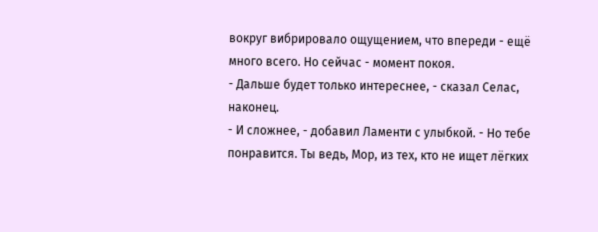вокруг вибрировало ощущением, что впереди - ещё много всего. Но сейчас - момент покоя.
- Дальше будет только интереснее, - сказал Селас, наконец.
- И сложнее, - добавил Ламенти с улыбкой. - Но тебе понравится. Ты ведь, Мор, из тех, кто не ищет лёгких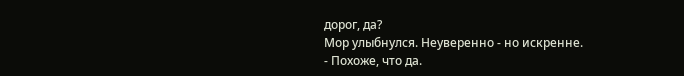дорог, да?
Мор улыбнулся. Неуверенно - но искренне.
- Похоже, что да.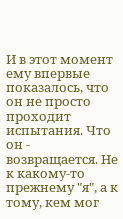И в этот момент ему впервые показалось, что он не просто проходит испытания. Что он - возвращается. Не к какому-то прежнему "я", а к тому, кем мог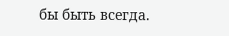бы быть всегда.